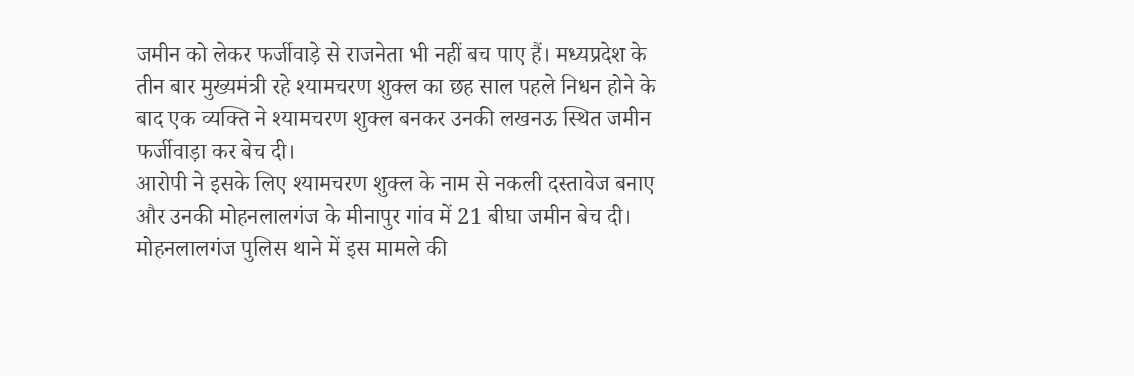जमीन को लेकर फर्जीवाड़े से राजनेता भी नहीं बच पाए हैं। मध्यप्रदेश के तीन बार मुख्यमंत्री रहे श्यामचरण शुक्ल का छह साल पहले निधन होने के बाद एक व्यक्ति ने श्यामचरण शुक्ल बनकर उनकी लखनऊ स्थित जमीन फर्जीवाड़ा कर बेच दी।
आरोपी ने इसके लिए श्यामचरण शुक्ल के नाम से नकली दस्तावेज बनाए और उनकी मोहनलालगंज के मीनापुर गांव में 21 बीघा जमीन बेच दी।
मोहनलालगंज पुलिस थाने में इस मामले की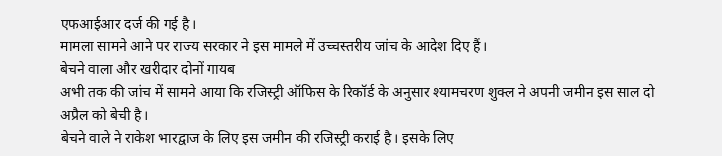एफआईआर दर्ज की गई है।
मामला सामने आने पर राज्य सरकार ने इस मामले में उच्चस्तरीय जांच के आदेश दिए हैं।
बेचने वाला और खरीदार दोनों गायब
अभी तक की जांच में सामने आया कि रजिस्ट्री ऑफिस के रिकॉर्ड के अनुसार श्यामचरण शुक्ल ने अपनी जमीन इस साल दो अप्रैल को बेची है।
बेचने वाले ने राकेश भारद्वाज के लिए इस जमीन की रजिस्ट्री कराई है। इसके लिए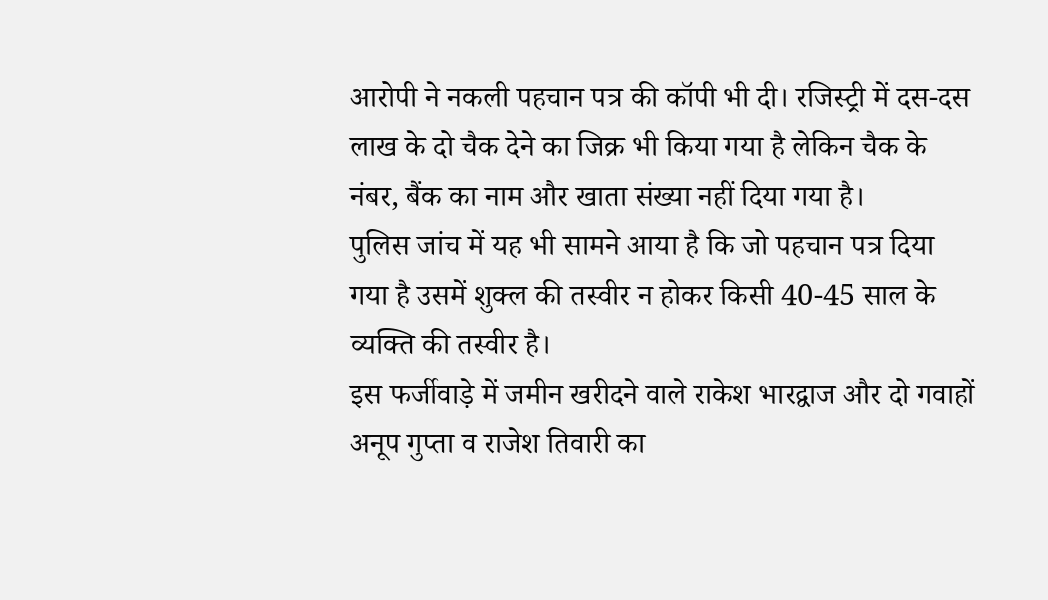आरोपी ने नकली पहचान पत्र की कॉपी भी दी। रजिस्ट्री में दस-दस लाख के दो चैक देने का जिक्र भी किया गया है लेकिन चैक के नंबर, बैंक का नाम और खाता संख्या नहीं दिया गया है।
पुलिस जांच में यह भी सामने आया है कि जो पहचान पत्र दिया गया है उसमें शुक्ल की तस्वीर न होकर किसी 40-45 साल के व्यक्ति की तस्वीर है।
इस फर्जीवाड़े में जमीन खरीदने वाले राकेश भारद्वाज और दो गवाहों अनूप गुप्ता व राजेश तिवारी का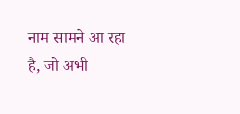नाम सामने आ रहा है, जो अभी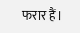फरार हैं।